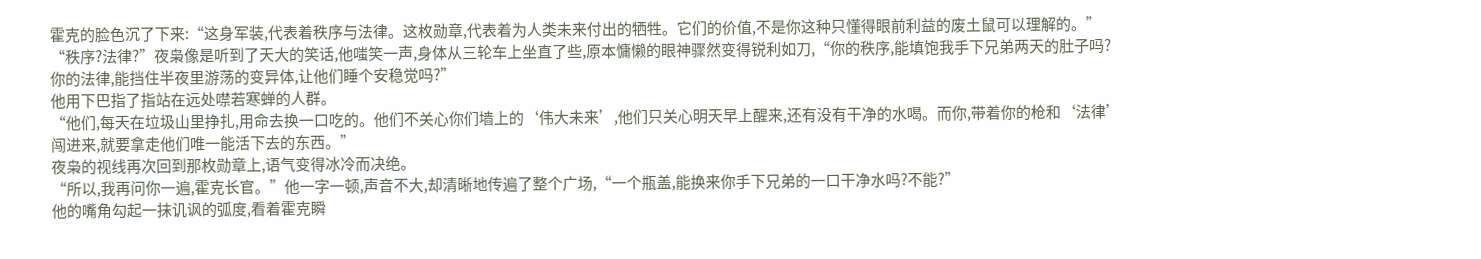霍克的脸色沉了下来:“这身军装,代表着秩序与法律。这枚勋章,代表着为人类未来付出的牺牲。它们的价值,不是你这种只懂得眼前利益的废土鼠可以理解的。”
“秩序?法律?”夜枭像是听到了天大的笑话,他嗤笑一声,身体从三轮车上坐直了些,原本慵懒的眼神骤然变得锐利如刀,“你的秩序,能填饱我手下兄弟两天的肚子吗?你的法律,能挡住半夜里游荡的变异体,让他们睡个安稳觉吗?”
他用下巴指了指站在远处噤若寒蝉的人群。
“他们,每天在垃圾山里挣扎,用命去换一口吃的。他们不关心你们墙上的‘伟大未来’,他们只关心明天早上醒来,还有没有干净的水喝。而你,带着你的枪和‘法律’闯进来,就要拿走他们唯一能活下去的东西。”
夜枭的视线再次回到那枚勋章上,语气变得冰冷而决绝。
“所以,我再问你一遍,霍克长官。”他一字一顿,声音不大,却清晰地传遍了整个广场,“一个瓶盖,能换来你手下兄弟的一口干净水吗?不能?”
他的嘴角勾起一抹讥讽的弧度,看着霍克瞬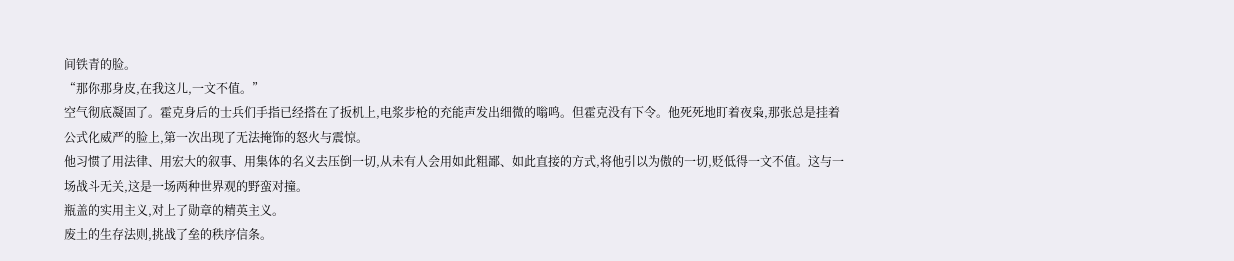间铁青的脸。
“那你那身皮,在我这儿,一文不值。”
空气彻底凝固了。霍克身后的士兵们手指已经搭在了扳机上,电浆步枪的充能声发出细微的嗡鸣。但霍克没有下令。他死死地盯着夜枭,那张总是挂着公式化威严的脸上,第一次出现了无法掩饰的怒火与震惊。
他习惯了用法律、用宏大的叙事、用集体的名义去压倒一切,从未有人会用如此粗鄙、如此直接的方式,将他引以为傲的一切,贬低得一文不值。这与一场战斗无关,这是一场两种世界观的野蛮对撞。
瓶盖的实用主义,对上了勋章的精英主义。
废土的生存法则,挑战了垒的秩序信条。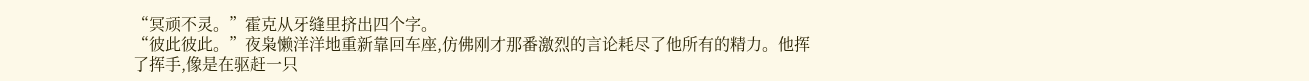“冥顽不灵。”霍克从牙缝里挤出四个字。
“彼此彼此。”夜枭懒洋洋地重新靠回车座,仿佛刚才那番激烈的言论耗尽了他所有的精力。他挥了挥手,像是在驱赶一只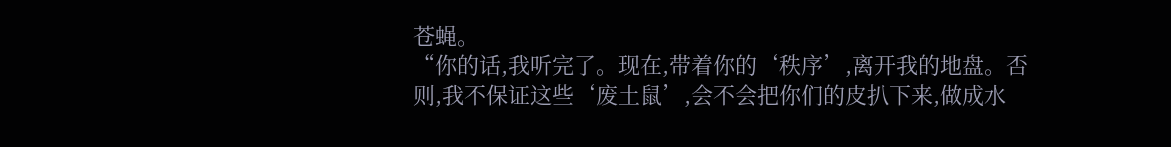苍蝇。
“你的话,我听完了。现在,带着你的‘秩序’,离开我的地盘。否则,我不保证这些‘废土鼠’,会不会把你们的皮扒下来,做成水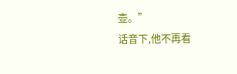壶。”
话音下,他不再看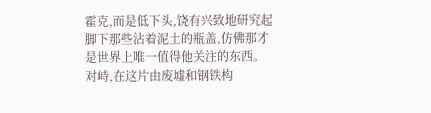霍克,而是低下头,饶有兴致地研究起脚下那些沾着泥土的瓶盖,仿佛那才是世界上唯一值得他关注的东西。
对峙,在这片由废墟和钢铁构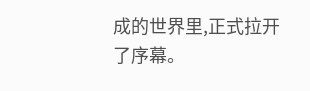成的世界里,正式拉开了序幕。